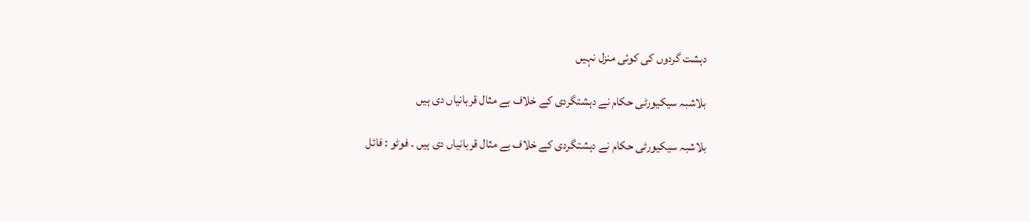دہشت گردوں کی کوئی منزل نہیں

بلاشبہ سیکیورٹی حکام نے دہشتگردی کے خلاف بے مثال قربانیاں دی ہیں

بلاشبہ سیکیورٹی حکام نے دہشتگردی کے خلاف بے مثال قربانیاں دی ہیں ۔ فوٹو : فائل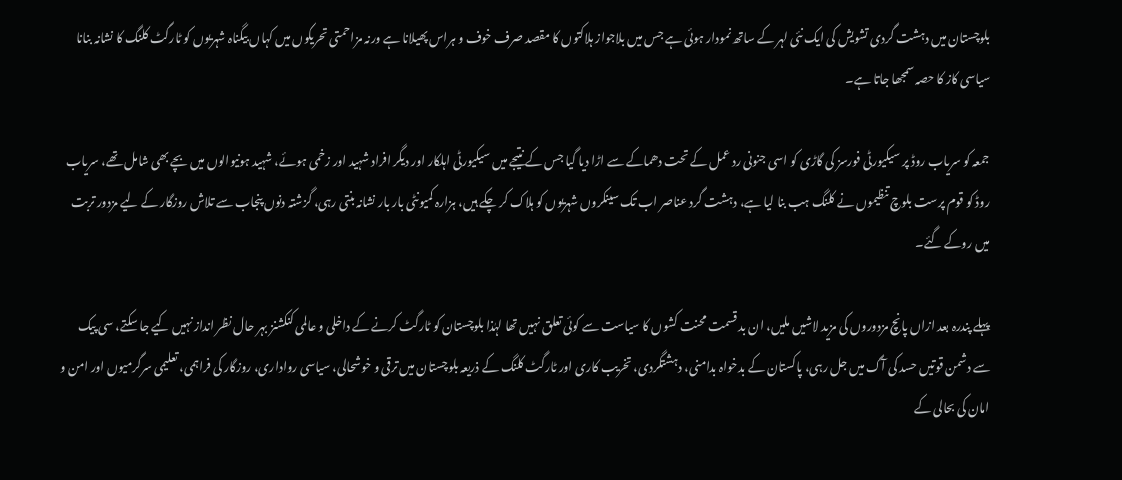بلوچستان میں دہشت گردی تشویش کی ایک نئی لہر کے ساتھ نمودار ہوئی ہے جس میں بلاجواز ہلاکتوں کا مقصد صرف خوف و ہراس پھیلانا ہے ورنہ مزاحمتی تحریکوں میں کہاں بیگناہ شہریوں کو ٹارگٹ کلنگ کا نشانہ بنانا سیاسی کاز کا حصہ سمجھا جاتا ہے۔

جمعہ کو سریاب روڈ پر سیکیورٹی فورسز کی گاڑی کو اسی جنونی رد عمل کے تحت دھماکے سے اڑا دیا گیا جس کے نتیجے میں سیکیورٹی اہلکار اور دیگر افراد شہید اور زخمی ہوئے، شہید ہونیوالوں میں بچے بھی شامل تھے، سریاب روڈ کو قوم پرست بلوچ تنظیموں نے کلنگ ہب بنا لیا ہے، دہشت گرد عناصر اب تک سینکروں شہریوں کو ہلاک کر چکے ہیں، ہزارہ کمیونٹی بار بار نشانہ بنتی رہی، گزشتہ دنوں پنجاب سے تلاش روزگار کے لیے مزدور تربت میں روکے گئے۔

پہلے پندرہ بعد ازاں پانچ مزدوروں کی مزید لاشیں ملیں، ان بد قسمت محنت کشوں کا سیاست سے کوئی تعلق نہیں تھا لہٰذا بلوچستان کو ٹارگٹ کرنے کے داخلی و عالمی کنکشنز بہر حال نظر انداز نہیں کیے جا سکتے، سی پیک سے دشمن قوتیں حسد کی آگ میں جل رہی، پاکستان کے بدخواہ بدامنی، دہشتگردی، تخریب کاری اور ٹارگٹ کلنگ کے ذریعہ بلوچستان میں ترقی و خوشحالی، سیاسی رواداری، روزگار کی فراہمی، تعلیمی سرگرمیوں اور امن و امان کی بحالی کے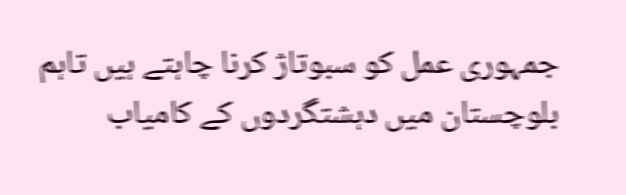جمہوری عمل کو سبوتاژ کرنا چاہتے ہیں تاہم بلوچستان میں دہشتگردوں کے کامیاب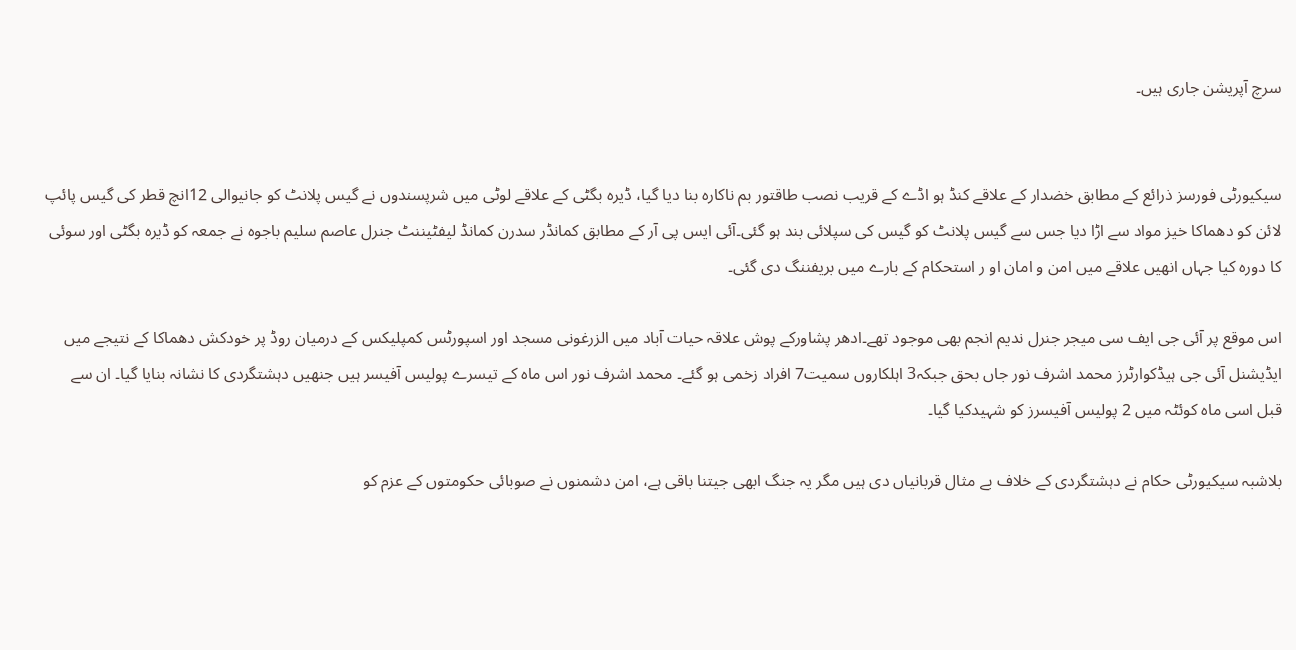سرچ آپریشن جاری ہیں۔


سیکیورٹی فورسز ذرائع کے مطابق خضدار کے علاقے کنڈ ہو اڈے کے قریب نصب طاقتور بم ناکارہ بنا دیا گیا، ڈیرہ بگٹی کے علاقے لوٹی میں شرپسندوں نے گیس پلانٹ کو جانیوالی 12انچ قطر کی گیس پائپ لائن کو دھماکا خیز مواد سے اڑا دیا جس سے گیس پلانٹ کو گیس کی سپلائی بند ہو گئی۔آئی ایس پی آر کے مطابق کمانڈر سدرن کمانڈ لیفٹیننٹ جنرل عاصم سلیم باجوہ نے جمعہ کو ڈیرہ بگٹی اور سوئی کا دورہ کیا جہاں انھیں علاقے میں امن و امان او ر استحکام کے بارے میں بریفننگ دی گئی۔

اس موقع پر آئی جی ایف سی میجر جنرل ندیم انجم بھی موجود تھے۔ادھر پشاورکے پوش علاقہ حیات آباد میں الزرغونی مسجد اور اسپورٹس کمپلیکس کے درمیان روڈ پر خودکش دھماکا کے نتیجے میں ایڈیشنل آئی جی ہیڈکوارٹرز محمد اشرف نور جاں بحق جبکہ3 اہلکاروں سمیت7 افراد زخمی ہو گئے۔ محمد اشرف نور اس ماہ کے تیسرے پولیس آفیسر ہیں جنھیں دہشتگردی کا نشانہ بنایا گیا۔ ان سے قبل اسی ماہ کوئٹہ میں 2 پولیس آفیسرز کو شہیدکیا گیا۔

بلاشبہ سیکیورٹی حکام نے دہشتگردی کے خلاف بے مثال قربانیاں دی ہیں مگر یہ جنگ ابھی جیتنا باقی ہے، امن دشمنوں نے صوبائی حکومتوں کے عزم کو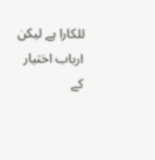للکارا ہے لیکن ارباب اختیار کے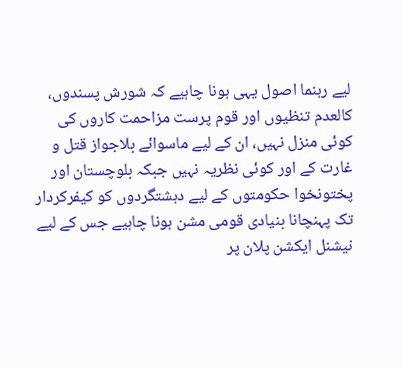لیے رہنما اصول یہی ہونا چاہیے کہ شورش پسندوں، کالعدم تنظیوں اور قوم پرست مزاحمت کاروں کی کوئی منزل نہیں، ان کے لیے ماسوائے بلاجواز قتل و غارت کے اور کوئی نظریہ نہیں جبکہ بلوچستان اور پختونخوا حکومتوں کے لیے دہشتگردوں کو کیفرکردار تک پہنچانا بنیادی قومی مشن ہونا چاہیے جس کے لیے نیشنل ایکشن پلان پر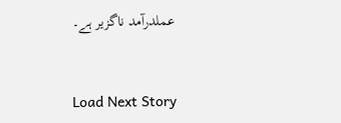عملدرآمد ناگزیر ہے۔


Load Next Story